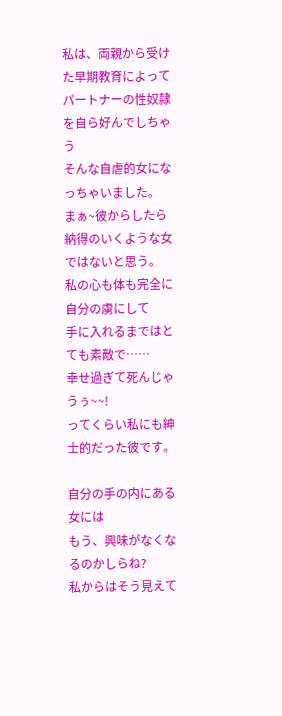私は、両親から受けた早期教育によって
パートナーの性奴隷を自ら好んでしちゃう
そんな自虐的女になっちゃいました。
まぁ~彼からしたら
納得のいくような女ではないと思う。
私の心も体も完全に自分の虜にして
手に入れるまではとても素敵で……
幸せ過ぎて死んじゃうぅ~~!
ってくらい私にも紳士的だった彼です。

自分の手の内にある女には
もう、興味がなくなるのかしらね?
私からはそう見えて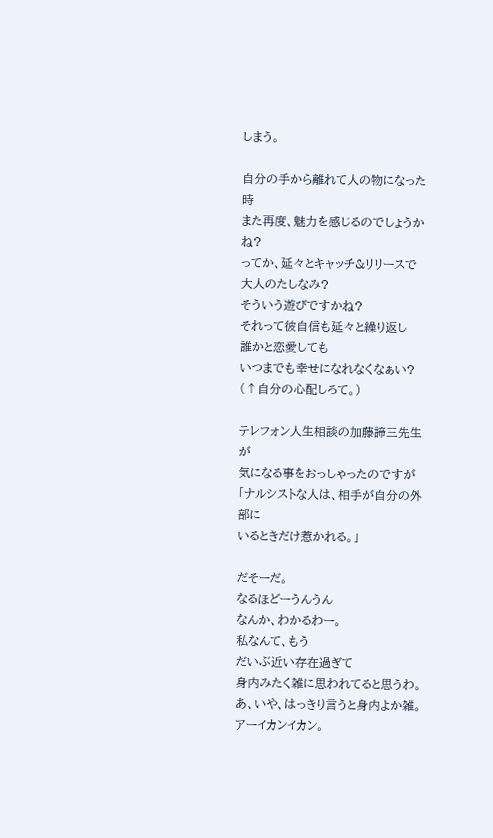しまう。

自分の手から離れて人の物になった時
また再度、魅力を感じるのでしょうかね?
ってか、延々とキャッチ&リリースで
大人のたしなみ?
そういう遊びですかね?
それって彼自信も延々と繰り返し
誰かと恋愛しても
いつまでも幸せになれなくなぁい?
(↑自分の心配しろて。)

テレフォン人生相談の加藤諦三先生が
気になる事をおっしゃったのですが
「ナルシストな人は、相手が自分の外部に
いるときだけ惹かれる。」

だそーだ。
なるほどーうんうん
なんか、わかるわー。
私なんて、もう
だいぶ近い存在過ぎて
身内みたく雑に思われてると思うわ。
あ、いや、はっきり言うと身内よか雑。
アーイカンイカン。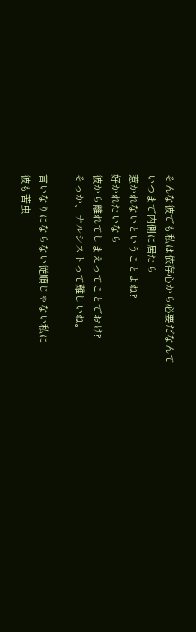そんな彼でも私は依存心から必要だなんて
いつまで内側に居たら
惹かれないということよね?
好かれたいなら
彼から離れてしまえってことでおけ?
そっか、ナルシストって難しいね。

言いなりにならない従順じゃない私に
彼も苦虫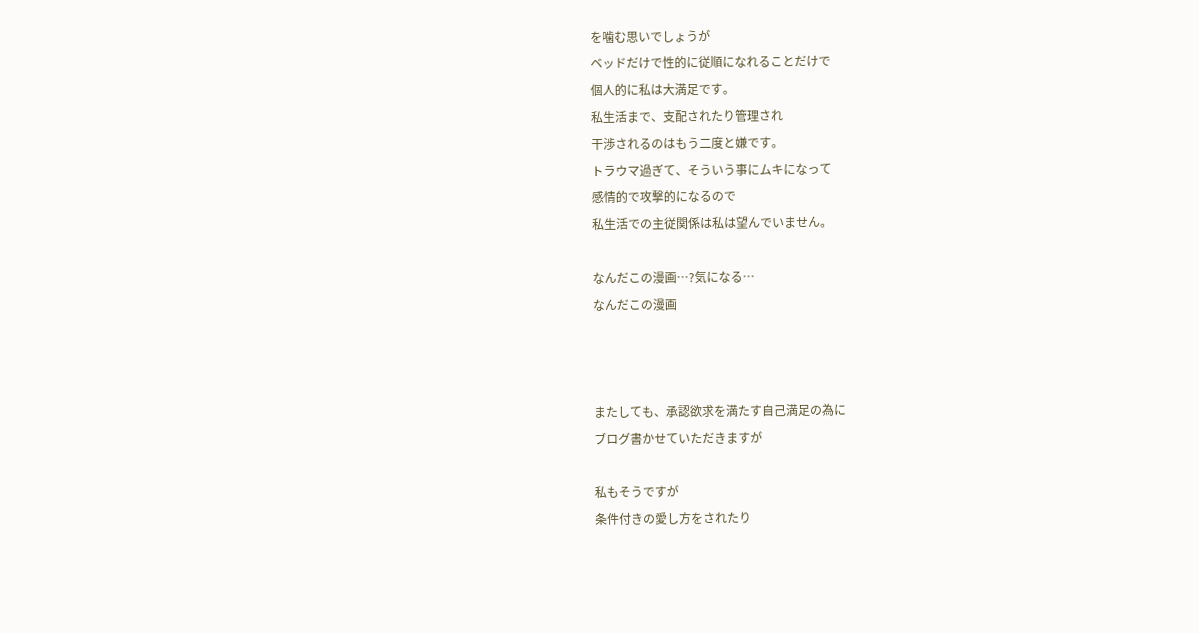を噛む思いでしょうが
ベッドだけで性的に従順になれることだけで
個人的に私は大満足です。
私生活まで、支配されたり管理され
干渉されるのはもう二度と嫌です。
トラウマ過ぎて、そういう事にムキになって
感情的で攻撃的になるので
私生活での主従関係は私は望んでいません。

なんだこの漫画…?気になる…
なんだこの漫画



またしても、承認欲求を満たす自己満足の為に
ブログ書かせていただきますが

私もそうですが
条件付きの愛し方をされたり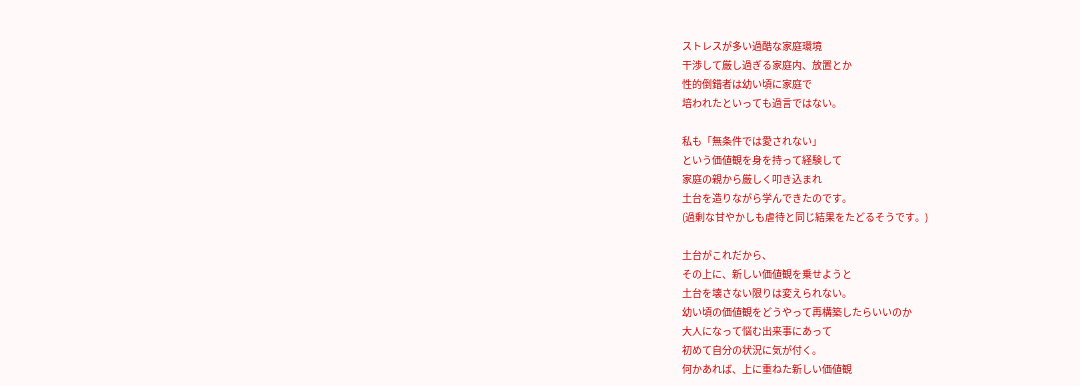ストレスが多い過酷な家庭環境
干渉して厳し過ぎる家庭内、放置とか
性的倒錯者は幼い頃に家庭で
培われたといっても過言ではない。

私も「無条件では愛されない」
という価値観を身を持って経験して
家庭の親から厳しく叩き込まれ
土台を造りながら学んできたのです。
(過剰な甘やかしも虐待と同じ結果をたどるそうです。)

土台がこれだから、
その上に、新しい価値観を乗せようと
土台を壊さない限りは変えられない。
幼い頃の価値観をどうやって再構築したらいいのか
大人になって悩む出来事にあって
初めて自分の状況に気が付く。
何かあれば、上に重ねた新しい価値観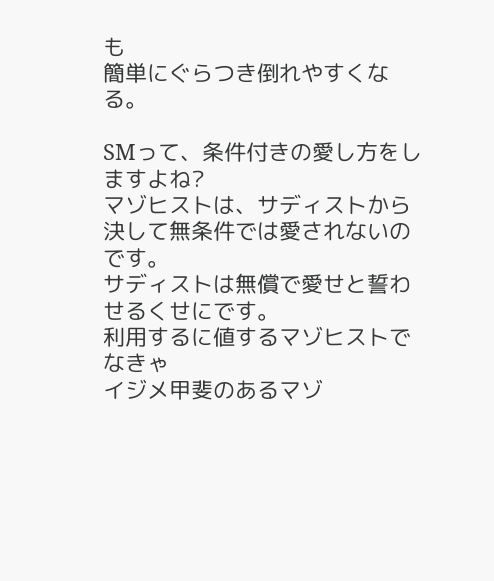も
簡単にぐらつき倒れやすくなる。

SMって、条件付きの愛し方をしますよね?
マゾヒストは、サディストから
決して無条件では愛されないのです。
サディストは無償で愛せと誓わせるくせにです。
利用するに値するマゾヒストでなきゃ
イジメ甲斐のあるマゾ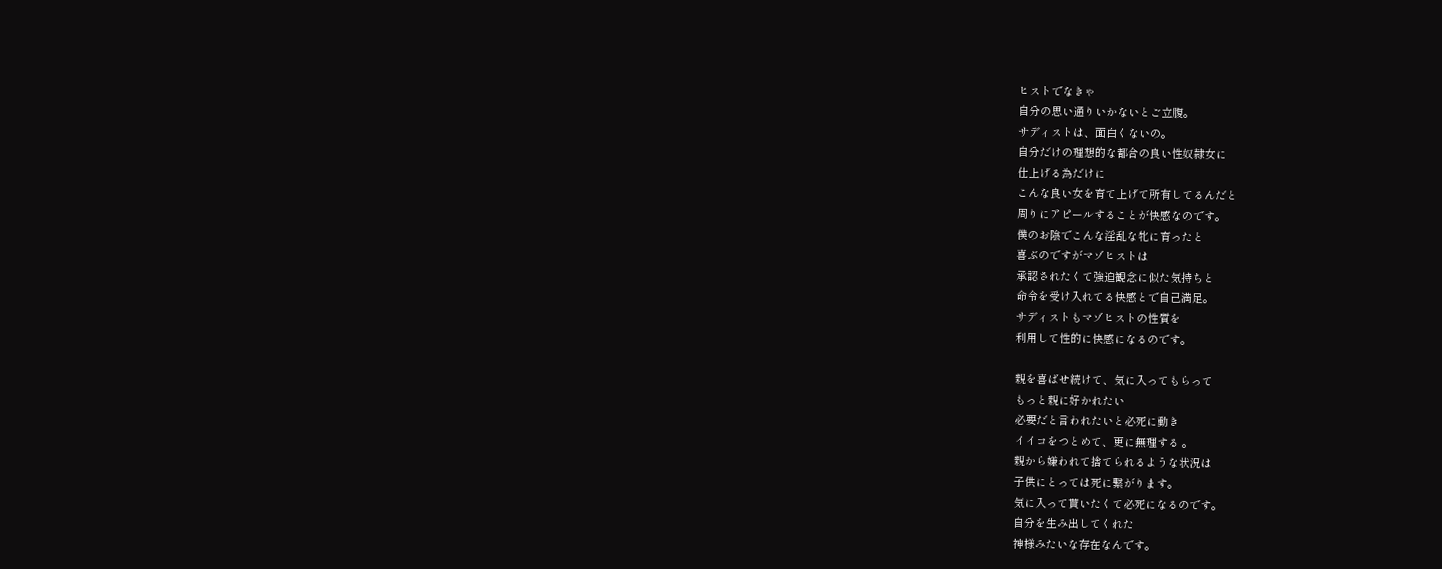ヒストでなきゃ
自分の思い通りいかないとご立腹。
サディストは、面白くないの。
自分だけの理想的な都合の良い性奴隷女に
仕上げる為だけに
こんな良い女を育て上げて所有してるんだと
周りにアピールすることが快感なのです。
僕のお陰でこんな淫乱な牝に育ったと
喜ぶのですがマゾヒストは
承認されたくて強迫観念に似た気持ちと
命令を受け入れてる快感とで自己満足。
サディストもマゾヒストの性質を
利用して性的に快感になるのです。

親を喜ばせ続けて、気に入ってもらって
もっと親に好かれたい
必要だと言われたいと必死に動き
イイコをつとめて、更に無理する 。
親から嫌われて捨てられるような状況は
子供にとっては死に繋がります。
気に入って貰いたくて必死になるのです。
自分を生み出してくれた
神様みたいな存在なんです。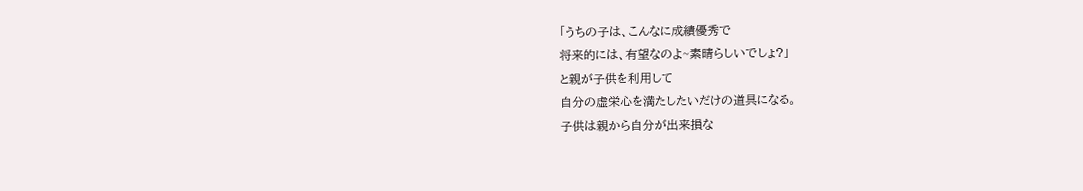「うちの子は、こんなに成績優秀で
将来的には、有望なのよ~素晴らしいでしょ?」
と親が子供を利用して
自分の虚栄心を満たしたいだけの道具になる。
子供は親から自分が出来損な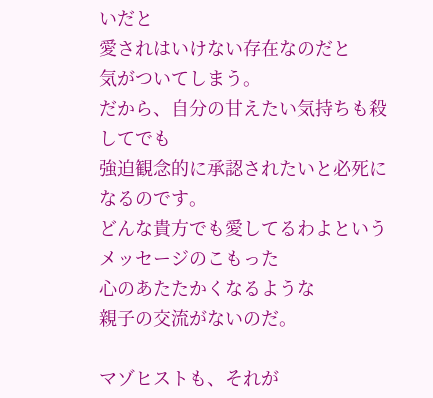いだと
愛されはいけない存在なのだと
気がついてしまう。
だから、自分の甘えたい気持ちも殺してでも
強迫観念的に承認されたいと必死になるのです。
どんな貴方でも愛してるわよという
メッセージのこもった
心のあたたかくなるような
親子の交流がないのだ。

マゾヒストも、それが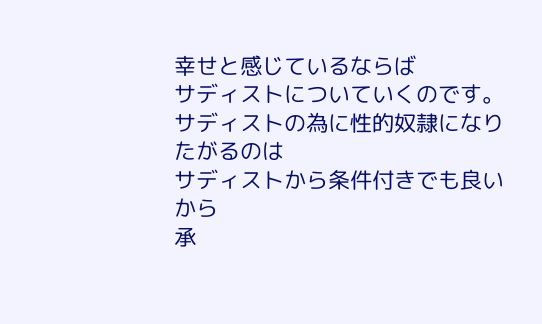幸せと感じているならば
サディストについていくのです。
サディストの為に性的奴隷になりたがるのは
サディストから条件付きでも良いから
承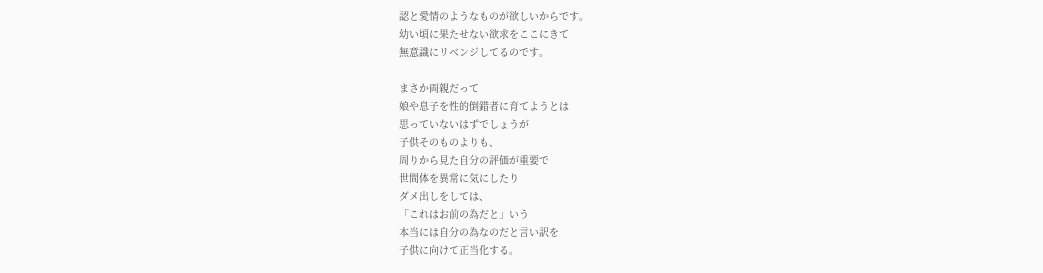認と愛情のようなものが欲しいからです。
幼い頃に果たせない欲求をここにきて
無意識にリベンジしてるのです。

まさか両親だって
娘や息子を性的倒錯者に育てようとは
思っていないはずでしょうが
子供そのものよりも、
周りから見た自分の評価が重要で
世間体を異常に気にしたり
ダメ出しをしては、
「これはお前の為だと」いう
本当には自分の為なのだと言い訳を
子供に向けて正当化する。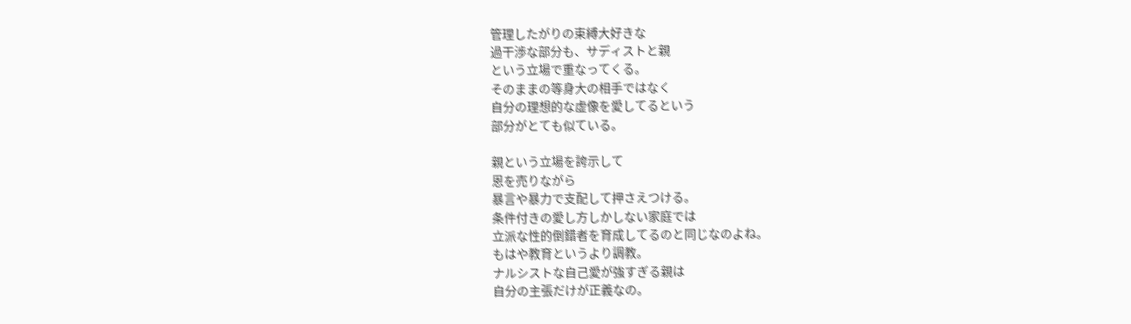管理したがりの束縛大好きな
過干渉な部分も、サディストと親
という立場で重なってくる。
そのままの等身大の相手ではなく
自分の理想的な虚像を愛してるという
部分がとても似ている。

親という立場を誇示して
恩を売りながら
暴言や暴力で支配して押さえつける。
条件付きの愛し方しかしない家庭では
立派な性的倒錯者を育成してるのと同じなのよね。
もはや教育というより調教。
ナルシストな自己愛が強すぎる親は
自分の主張だけが正義なの。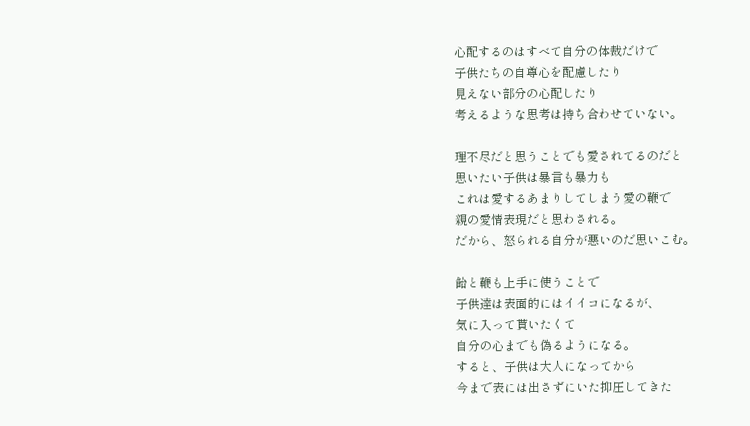心配するのはすべて自分の体裁だけで
子供たちの自尊心を配慮したり
見えない部分の心配したり
考えるような思考は持ち合わせていない。

理不尽だと思うことでも愛されてるのだと
思いたい子供は暴言も暴力も
これは愛するあまりしてしまう愛の鞭で
親の愛情表現だと思わされる。
だから、怒られる自分が悪いのだ思いこむ。

飴と鞭も上手に使うことで
子供達は表面的にはイイコになるが、
気に入って貰いたくて
自分の心までも偽るようになる。
すると、子供は大人になってから
今まで表には出さずにいた抑圧してきた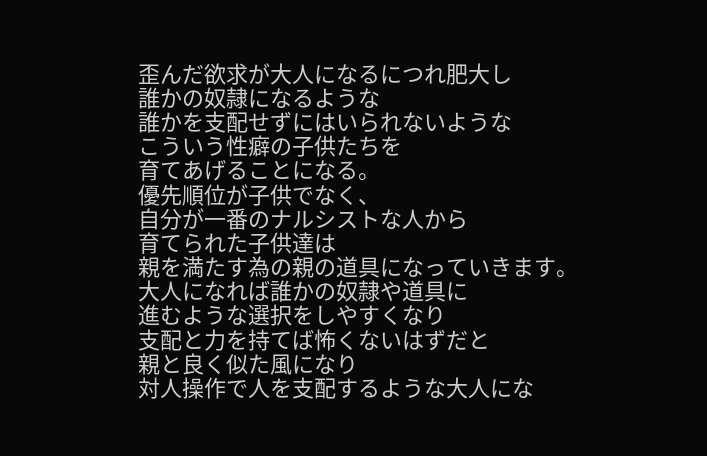歪んだ欲求が大人になるにつれ肥大し
誰かの奴隷になるような
誰かを支配せずにはいられないような
こういう性癖の子供たちを
育てあげることになる。
優先順位が子供でなく、
自分が一番のナルシストな人から
育てられた子供達は
親を満たす為の親の道具になっていきます。
大人になれば誰かの奴隷や道具に
進むような選択をしやすくなり
支配と力を持てば怖くないはずだと
親と良く似た風になり
対人操作で人を支配するような大人にな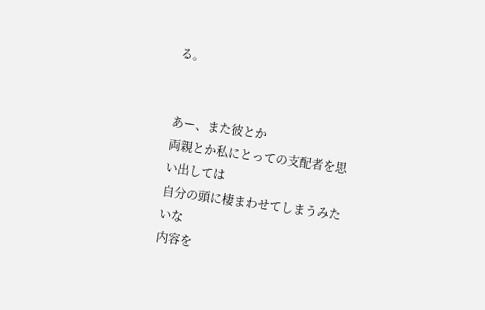る。


あー、また彼とか
両親とか私にとっての支配者を思い出しては
自分の頭に棲まわせてしまうみたいな
内容を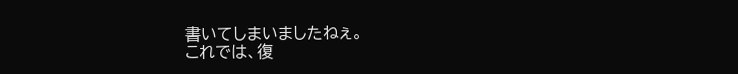書いてしまいましたねぇ。
これでは、復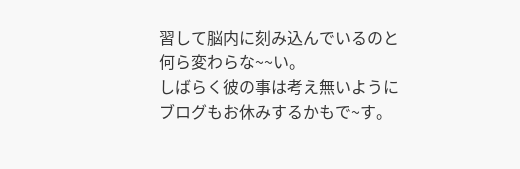習して脳内に刻み込んでいるのと
何ら変わらな~~い。
しばらく彼の事は考え無いように
ブログもお休みするかもで~す。